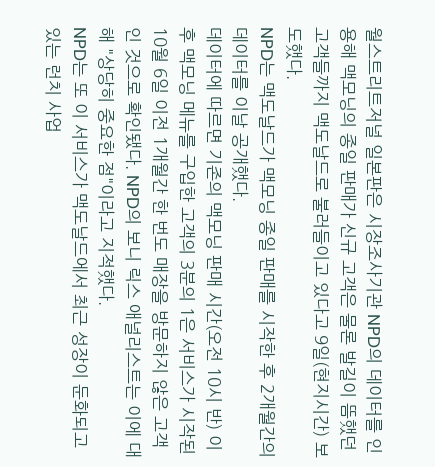월스트리트저널 일본판은 시장조사기관 NPD의 데이터를 인용해 맥모닝의 종일 판매가 신규 고객은 물론 발길이 뜸했던 고객들까지 맥도날드로 불러들이고 있다고 9일(현지시간) 보도했다.
NPD는 맥도날드가 맥모닝 종일 판매를 시작한 후 2개월간의 데이터를 이날 공개했다.
데이터에 따르면 기존의 맥모닝 판매 시간(오전 10시 반) 이후 맥모닝 메뉴를 구입한 고객의 3분의 1은 서비스가 시작된 10월 6일 이전 1개월간 한 번도 매장을 방문하지 않은 고객인 것으로 확인됐다. NPD의 보니 릭스 애널리스트는 이에 대해 "상당히 중요한 점"이라고 지적했다.
NPD는 또 이 서비스가 맥도날드에서 최근 성장이 둔화되고 있는 런치 사업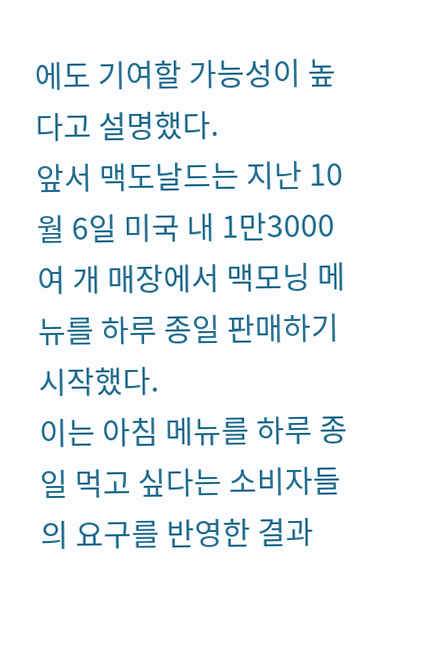에도 기여할 가능성이 높다고 설명했다.
앞서 맥도날드는 지난 10월 6일 미국 내 1만3000여 개 매장에서 맥모닝 메뉴를 하루 종일 판매하기 시작했다.
이는 아침 메뉴를 하루 종일 먹고 싶다는 소비자들의 요구를 반영한 결과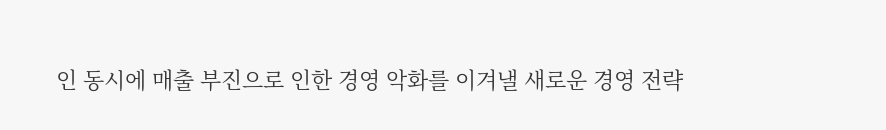인 동시에 매출 부진으로 인한 경영 악화를 이겨낼 새로운 경영 전략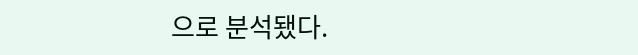으로 분석됐다.